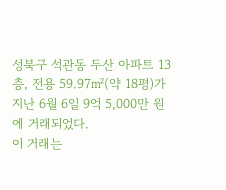성북구 석관동 두산 아파트 13층, 전용 59.97㎡(약 18평)가 지난 6월 6일 9억 5,000만 원에 거래되었다.
이 거래는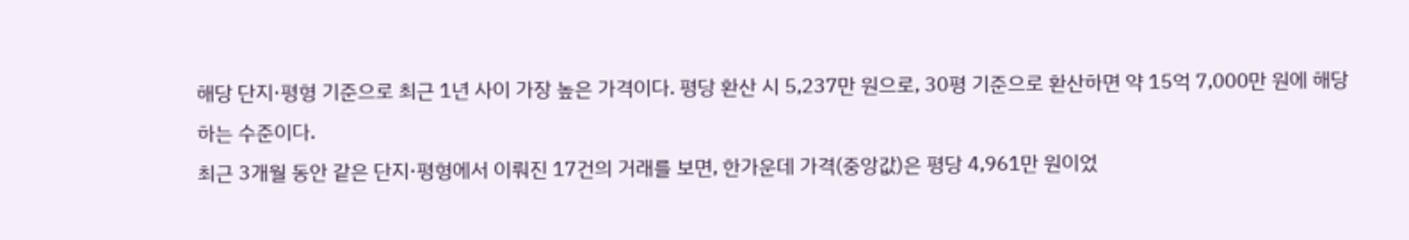해당 단지·평형 기준으로 최근 1년 사이 가장 높은 가격이다. 평당 환산 시 5,237만 원으로, 30평 기준으로 환산하면 약 15억 7,000만 원에 해당하는 수준이다.
최근 3개월 동안 같은 단지·평형에서 이뤄진 17건의 거래를 보면, 한가운데 가격(중앙값)은 평당 4,961만 원이었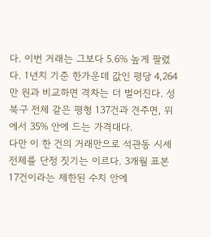다. 이번 거래는 그보다 5.6% 높게 팔렸다. 1년치 기준 한가운데 값인 평당 4,264만 원과 비교하면 격차는 더 벌어진다. 성북구 전체 같은 평형 137건과 견주면, 위에서 35% 안에 드는 가격대다.
다만 이 한 건의 거래만으로 석관동 시세 전체를 단정 짓기는 이르다. 3개월 표본 17건이라는 제한된 수치 안에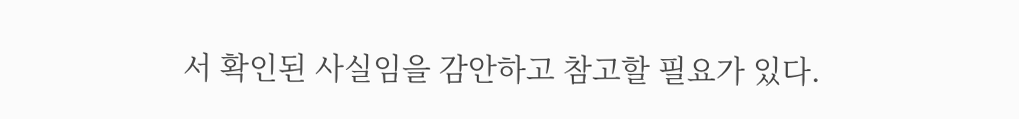서 확인된 사실임을 감안하고 참고할 필요가 있다.